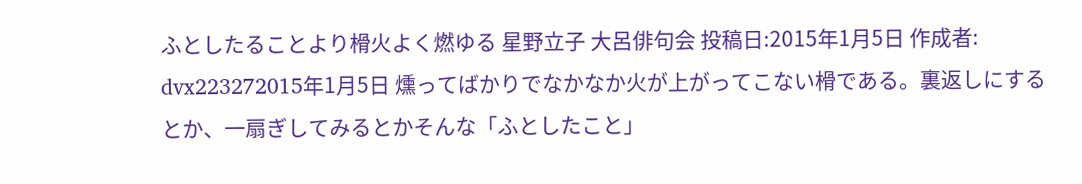ふとしたることより榾火よく燃ゆる 星野立子 大呂俳句会 投稿日:2015年1月5日 作成者: dvx223272015年1月5日 燻ってばかりでなかなか火が上がってこない榾である。裏返しにするとか、一扇ぎしてみるとかそんな「ふとしたこと」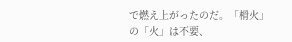で燃え上がったのだ。「榾火」の「火」は不要、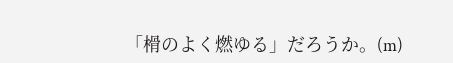「榾のよく燃ゆる」だろうか。(m)